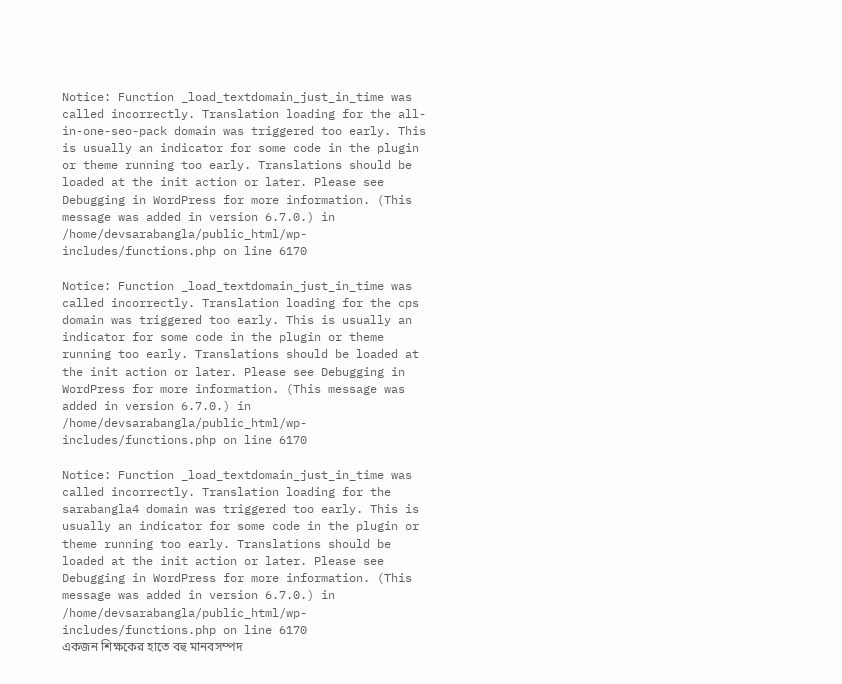Notice: Function _load_textdomain_just_in_time was called incorrectly. Translation loading for the all-in-one-seo-pack domain was triggered too early. This is usually an indicator for some code in the plugin or theme running too early. Translations should be loaded at the init action or later. Please see Debugging in WordPress for more information. (This message was added in version 6.7.0.) in /home/devsarabangla/public_html/wp-includes/functions.php on line 6170

Notice: Function _load_textdomain_just_in_time was called incorrectly. Translation loading for the cps domain was triggered too early. This is usually an indicator for some code in the plugin or theme running too early. Translations should be loaded at the init action or later. Please see Debugging in WordPress for more information. (This message was added in version 6.7.0.) in /home/devsarabangla/public_html/wp-includes/functions.php on line 6170

Notice: Function _load_textdomain_just_in_time was called incorrectly. Translation loading for the sarabangla4 domain was triggered too early. This is usually an indicator for some code in the plugin or theme running too early. Translations should be loaded at the init action or later. Please see Debugging in WordPress for more information. (This message was added in version 6.7.0.) in /home/devsarabangla/public_html/wp-includes/functions.php on line 6170
একজন শিক্ষকের হাতে বহু মানবসম্পদ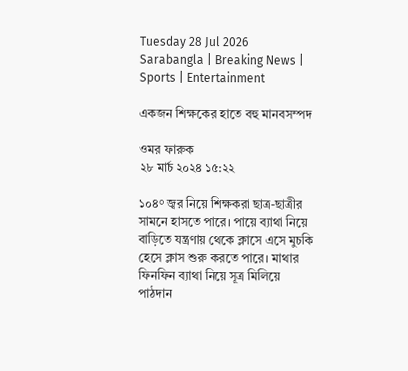Tuesday 28 Jul 2026
Sarabangla | Breaking News | Sports | Entertainment

একজন শিক্ষকের হাতে বহু মানবসম্পদ

ওমর ফারুক
২৮ মার্চ ২০২৪ ১৫:২২

১০৪° জ্বর নিয়ে শিক্ষকরা ছাত্র-ছাত্রীর সামনে হাসতে পারে। পায়ে ব্যাথা নিয়ে বাড়িতে যন্ত্রণায় থেকে ক্লাসে এসে মুচকি হেসে ক্লাস শুরু করতে পারে। মাথার ফিনফিন ব্যাথা নিয়ে সূত্র মিলিয়ে পাঠদান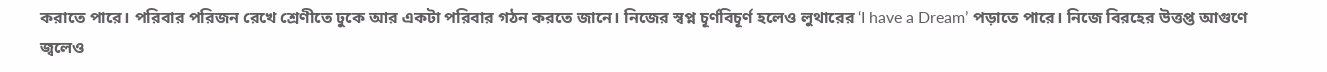করাতে পারে। পরিবার পরিজন রেখে শ্রেণীতে ঢুকে আর একটা পরিবার গঠন করতে জানে। নিজের স্বপ্ন চূর্ণবিচূর্ণ হলেও লুথারের ‘I have a Dream’ পড়াতে পারে। নিজে বিরহের উত্তপ্ত আগুণে জ্বলেও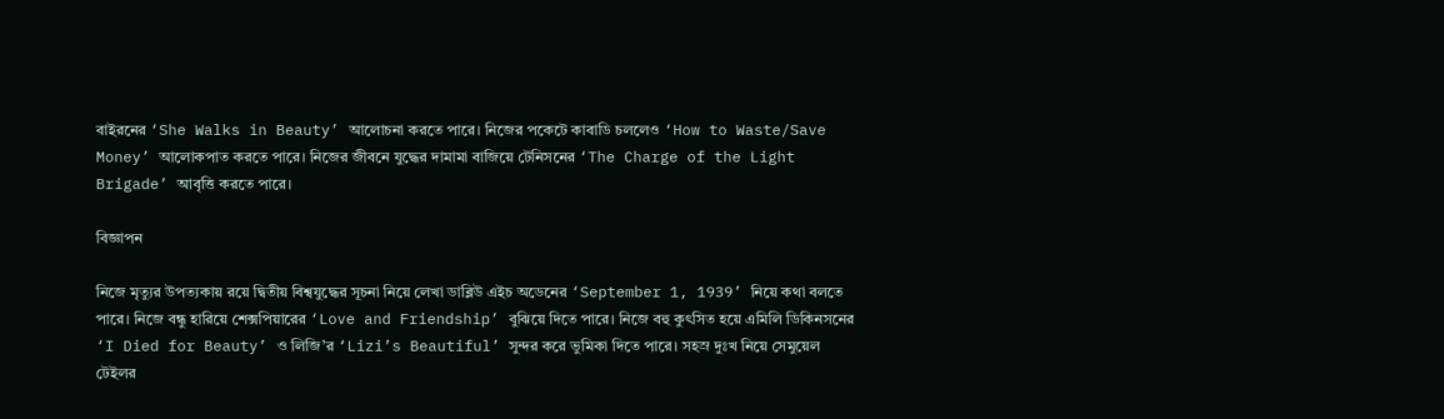বাইরনের ‘She Walks in Beauty’ আলোচনা করতে পারে। নিজের পকেটে কাবাডি চললেও ‘How to Waste/Save Money’ আলোকপাত করতে পারে। নিজের জীবনে যুদ্ধের দামামা বাজিয়ে টেনিসনের ‘The Charge of the Light Brigade’ আবৃত্তি করতে পারে।

বিজ্ঞাপন

নিজে মৃত্যুর উপত্যকায় রয়ে দ্বিতীয় বিশ্বযুদ্ধের সূচনা নিয়ে লেখা ডাব্লিউ এইচ অডেনের ‘September 1, 1939’ নিয়ে কথা বলতে পারে। নিজে বন্ধু হারিয়ে শেক্সপিয়ারের ‘Love and Friendship’ বুঝিয়ে দিতে পারে। নিজে বহু কুৎসিত হয়ে এমিলি ডিকিনসনের ‘I Died for Beauty’ ও লিজি’র ‘Lizi’s Beautiful’ সুন্দর করে ভুমিকা দিতে পারে। সহস্র দুঃখ নিয়ে সেমুয়েল টেইলর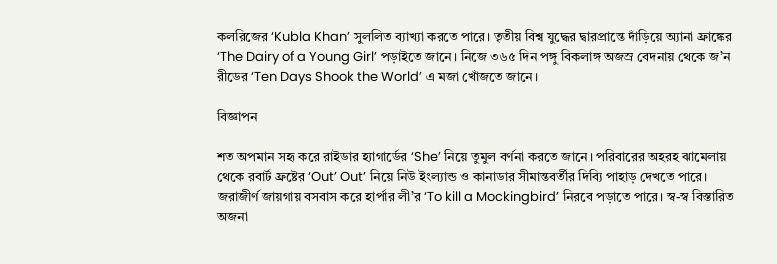কলরিজের ‘Kubla Khan’ সুললিত ব্যাখ্যা করতে পারে। তৃতীয় বিশ্ব যুদ্ধের দ্বারপ্রান্তে দাঁড়িয়ে অ্যানা ফ্রাঙ্কের ‘The Dairy of a Young Girl’ পড়াইতে জানে। নিজে ৩৬৫ দিন পঙ্গু বিকলাঙ্গ অজস্র বেদনায় থেকে জ’ন রীডের ‘Ten Days Shook the World’ এ মজা খোঁজতে জানে।

বিজ্ঞাপন

শত অপমান সহৃ করে রাইডার হ্যাগার্ডের ‘She’ নিয়ে তুমুল বর্ণনা করতে জানে। পরিবারের অহরহ ঝামেলায় থেকে রবার্ট ফ্রষ্টের ‘Out’ Out’ নিয়ে নিউ ইংল্যান্ড ও কানাডার সীমান্তবর্তীর দিব্যি পাহাড় দেখতে পারে। জরাজীর্ণ জায়গায় বসবাস করে হার্পার লী’র ‘To kill a Mockingbird’ নিরবে পড়াতে পারে। স্ব-স্ব বিস্তারিত অজনা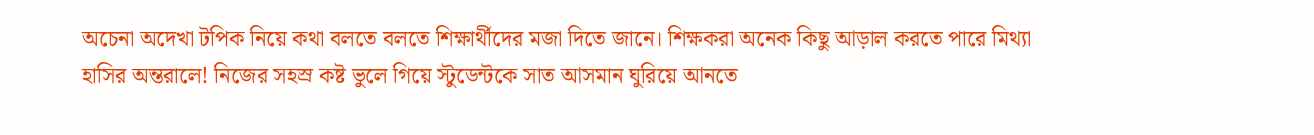অচেনা অদেখা টপিক নিয়ে কথা বলতে বলতে শিক্ষার্থীদের মজা দিতে জানে। শিক্ষকরা অনেক কিছু আড়াল করতে পারে মিথ্যা হাসির অন্তরালে! নিজের সহস্র কষ্ট ভুলে গিয়ে স্টুডেন্টকে সাত আসমান ঘুরিয়ে আনতে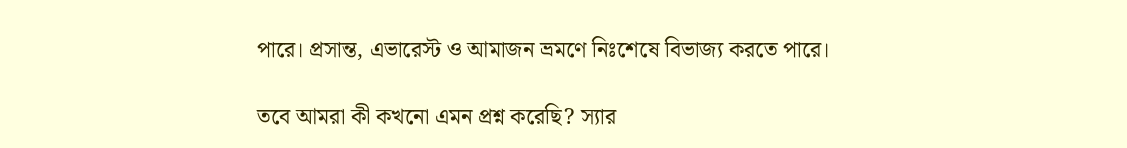পারে। প্রসান্ত, এভারেস্ট ও আমাজন ভ্রমণে নিঃশেষে বিভাজ্য করতে পারে।

তবে আমরা কী কখনো এমন প্রশ্ন করেছি? স্যার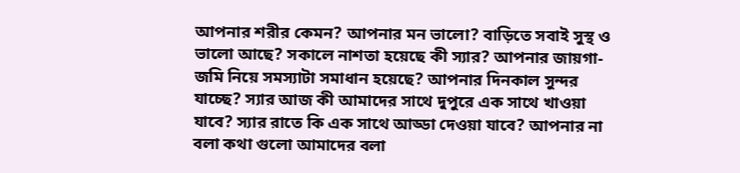আপনার শরীর কেমন? আপনার মন ভালো? বাড়িতে সবাই সুস্থ ও ভালো আছে? সকালে নাশতা হয়েছে কী স্যার? আপনার জায়গা-জমি নিয়ে সমস্যাটা সমাধান হয়েছে? আপনার দিনকাল সুন্দর যাচ্ছে? স্যার আজ কী আমাদের সাথে দুপুরে এক সাথে খাওয়া যাবে? স্যার রাতে কি এক সাথে আড্ডা দেওয়া যাবে? আপনার না বলা কথা গুলো আমাদের বলা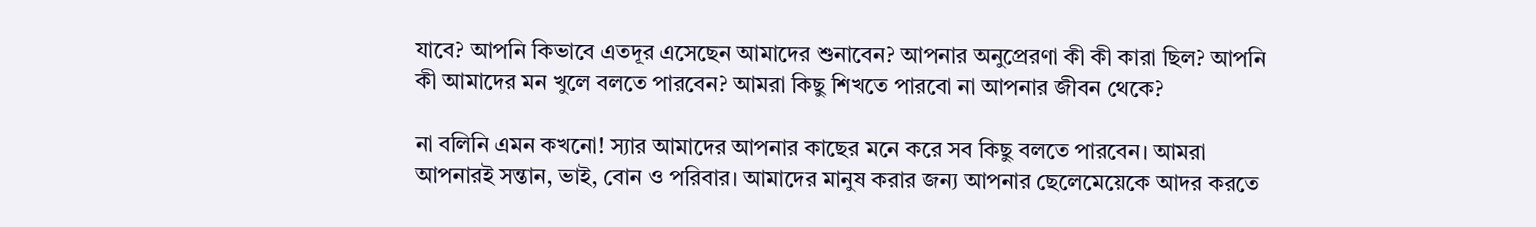যাবে? আপনি কিভাবে এতদূর এসেছেন আমাদের শুনাবেন? আপনার অনুপ্রেরণা কী কী কারা ছিল? আপনি কী আমাদের মন খুলে বলতে পারবেন? আমরা কিছু শিখতে পারবো না আপনার জীবন থেকে?

না বলিনি এমন কখনো! স্যার আমাদের আপনার কাছের মনে করে সব কিছু বলতে পারবেন। আমরা আপনারই সন্তান, ভাই, বোন ও পরিবার। আমাদের মানুষ করার জন্য আপনার ছেলেমেয়েকে আদর করতে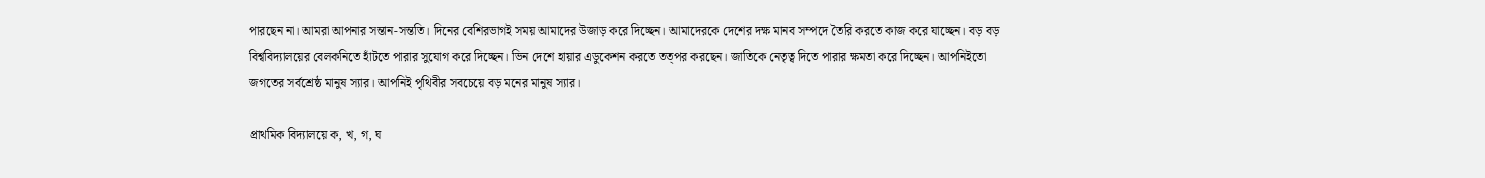পারছেন না। আমরা আপনার সন্তান-সন্ততি। দিনের বেশিরভাগই সময় আমাদের উজাড় করে দিচ্ছেন। আমাদেরকে দেশের দক্ষ মানব সম্পদে তৈরি করতে কাজ করে যাচ্ছেন। বড় বড় বিশ্ববিদ্যালয়ের বেলকনিতে হাঁটতে পারার সুযোগ করে দিচ্ছেন। ভিন দেশে হায়ার এডুকেশন করতে তত্পর করছেন। জাতিকে নেতৃত্ব দিতে পারার ক্ষমতা করে দিচ্ছেন। আপনিইতো জগতের সর্বশ্রেষ্ঠ মানুষ স্যার। আপনিই পৃথিবীর সবচেয়ে বড় মনের মানুষ স্যার।

প্রাথমিক বিদ্যালয়ে ক, খ, গ, ঘ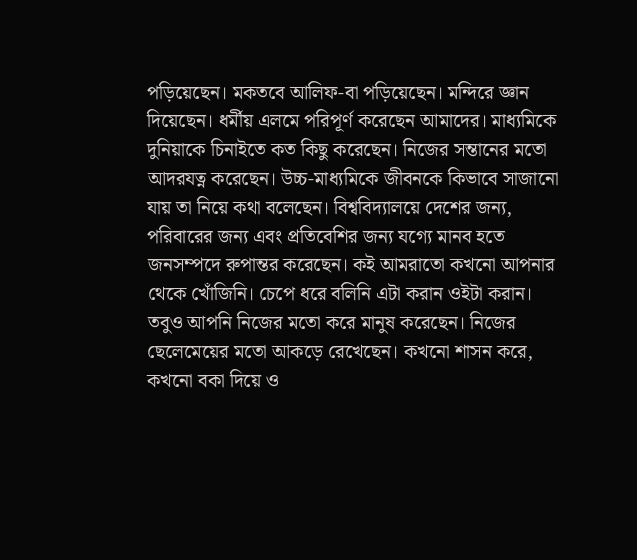পড়িয়েছেন। মকতবে আলিফ-বা পড়িয়েছেন। মন্দিরে জ্ঞান দিয়েছেন। ধর্মীয় এলমে পরিপূর্ণ করেছেন আমাদের। মাধ্যমিকে দুনিয়াকে চিনাইতে কত কিছু করেছেন। নিজের সন্তানের মতো আদরযত্ন করেছেন। উচ্চ-মাধ্যমিকে জীবনকে কিভাবে সাজানো যায় তা নিয়ে কথা বলেছেন। বিশ্ববিদ্যালয়ে দেশের জন্য, পরিবারের জন্য এবং প্রতিবেশির জন্য যগ্যে মানব হতে জনসম্পদে রুপান্তর করেছেন। কই আমরাতো কখনো আপনার থেকে খোঁজিনি। চেপে ধরে বলিনি এটা করান ওইটা করান। তবুও আপনি নিজের মতো করে মানুষ করেছেন। নিজের ছেলেমেয়ের মতো আকড়ে রেখেছেন। কখনো শাসন করে, কখনো বকা দিয়ে ও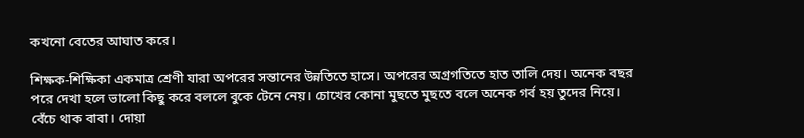কখনো বেতের আঘাত করে।

শিক্ষক-শিক্ষিকা একমাত্র শ্রেণী যারা অপরের সন্তানের উন্নতিতে হাসে। অপরের অগ্রগতিতে হাত তালি দেয়। অনেক বছর পরে দেখা হলে ভালো কিছু করে বললে বুকে টেনে নেয়। চোখের কোনা মুছতে মুছতে বলে অনেক গর্ব হয় তুদের নিয়ে। বেঁচে থাক বাবা। দোয়া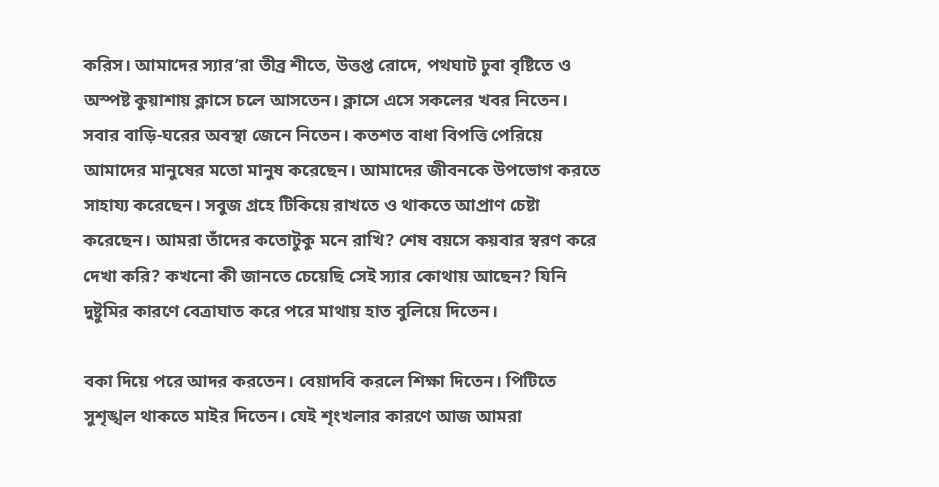করিস। আমাদের স্যার’রা তীব্র শীতে, উত্তপ্ত রোদে, পথঘাট ঢুবা বৃষ্টিতে ও অস্পষ্ট কুয়াশায় ক্লাসে চলে আসতেন। ক্লাসে এসে সকলের খবর নিতেন। সবার বাড়ি-ঘরের অবস্থা জেনে নিতেন। কতশত বাধা বিপত্তি পেরিয়ে আমাদের মানুষের মতো মানুষ করেছেন। আমাদের জীবনকে উপভোগ করতে সাহায্য করেছেন। সবুজ গ্রহে টিকিয়ে রাখতে ও থাকতে আপ্রাণ চেষ্টা করেছেন। আমরা তাঁদের কতোটুকু মনে রাখি? শেষ বয়সে কয়বার স্বরণ করে দেখা করি? কখনো কী জানতে চেয়েছি সেই স্যার কোথায় আছেন? যিনি দুষ্টুমির কারণে বেত্রাঘাত করে পরে মাথায় হাত বুলিয়ে দিতেন।

বকা দিয়ে পরে আদর করতেন। বেয়াদবি করলে শিক্ষা দিতেন। পিটিতে সুশৃঙ্খল থাকতে মাইর দিতেন। যেই শৃংখলার কারণে আজ আমরা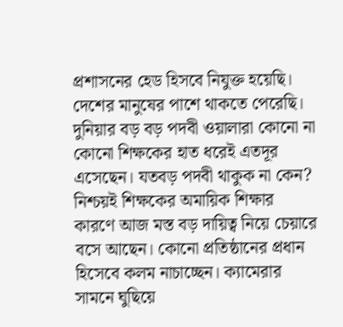প্রশাসনের হেড হিসবে নিযুক্ত হয়েছি। দেশের মানুষের পাশে থাকতে পেরেছি। দুনিয়ার বড় বড় পদবী ওয়ালারা কোনো না কোনো শিক্ষকের হাত ধরেই এতদূর এসেছেন। যতবড় পদবী থাকুক না কেন? নিশ্চয়ই শিক্ষকের অমায়িক শিক্ষার কারণে আজ মস্ত বড় দায়িত্ব নিয়ে চেয়ারে বসে আছেন। কোনো প্রতিষ্ঠানের প্রধান হিসেবে কলম নাচাচ্ছেন। ক্যামেরার সামনে ঘুছিয়ে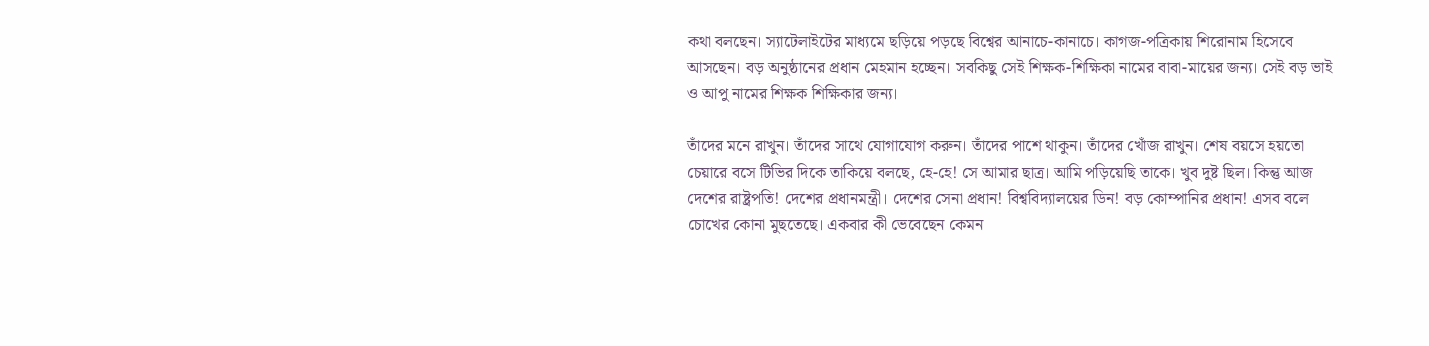কথা বলছেন। স্যাটেলাইটের মাধ্যমে ছড়িয়ে পড়ছে বিশ্বের আনাচে-কানাচে। কাগজ-পত্রিকায় শিরোনাম হিসেবে আসছেন। বড় অনুষ্ঠানের প্রধান মেহমান হচ্ছেন। সবকিছু সেই শিক্ষক-শিক্ষিকা নামের বাবা-মায়ের জন্য। সেই বড় ভাই ও আপু নামের শিক্ষক শিক্ষিকার জন্য।

তাঁদের মনে রাখুন। তাঁদের সাথে যোগাযোগ করুন। তাঁদের পাশে থাকুন। তাঁদের খোঁজ রাখুন। শেষ বয়সে হয়তো চেয়ারে বসে টিভির দিকে তাকিয়ে বলছে, হে-হে! সে আমার ছাত্র। আমি পড়িয়েছি তাকে। খুব দুষ্ট ছিল। কিন্তু আজ দেশের রাষ্ট্রপতি! দেশের প্রধানমন্ত্রী। দেশের সেনা প্রধান! বিশ্ববিদ্যালয়ের ডিন! বড় কোম্পানির প্রধান! এসব বলে চোখের কোনা মুছতেছে। একবার কী ভেবেছেন কেমন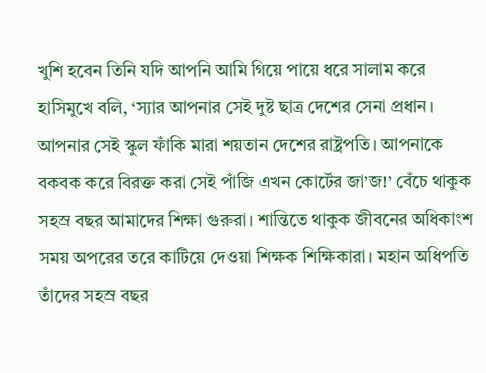খুশি হবেন তিনি যদি আপনি আমি গিয়ে পায়ে ধরে সালাম করে হাসিমুখে বলি, ‘স্যার আপনার সেই দুষ্ট ছাত্র দেশের সেনা প্রধান। আপনার সেই স্কুল ফাঁকি মারা শয়তান দেশের রাষ্ট্রপতি। আপনাকে বকবক করে বিরক্ত করা সেই পাঁজি এখন কোর্টের জা’জ!’ বেঁচে থাকুক সহস্র বছর আমাদের শিক্ষা গুরুরা। শান্তিতে থাকুক জীবনের অধিকাংশ সময় অপরের তরে কাটিয়ে দেওয়া শিক্ষক শিক্ষিকারা। মহান অধিপতি তাঁদের সহস্র বছর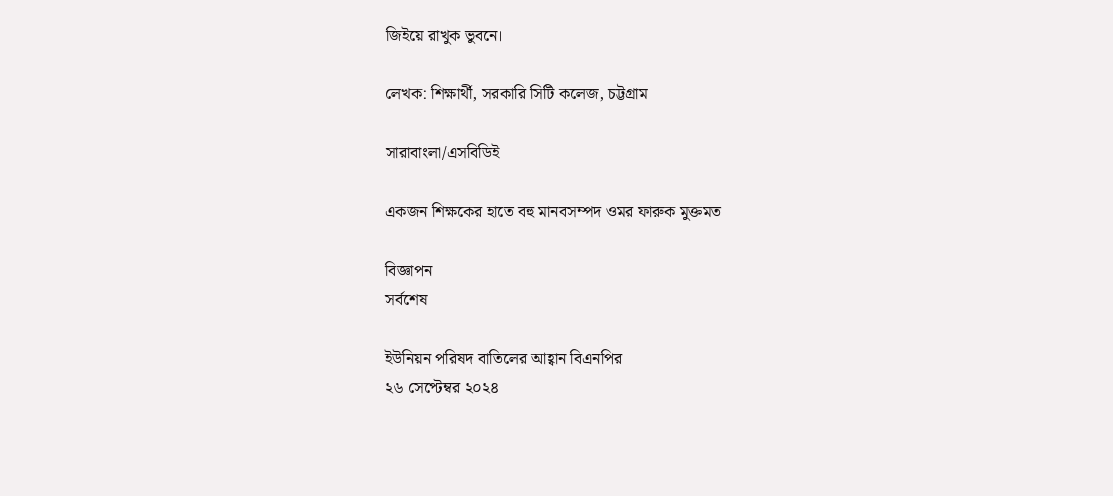জিইয়ে রাখুক ভুবনে।

লেখক: শিক্ষার্থী, সরকারি সিটি কলেজ, চট্টগ্রাম

সারাবাংলা/এসবিডিই

একজন শিক্ষকের হাতে বহু মানবসম্পদ ওমর ফারুক মুক্তমত

বিজ্ঞাপন
সর্বশেষ

ইউনিয়ন পরিষদ বাতিলের আহ্বান বিএনপির
২৬ সেপ্টেম্বর ২০২৪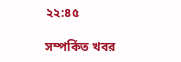২২:৪৫

সম্পর্কিত খবর